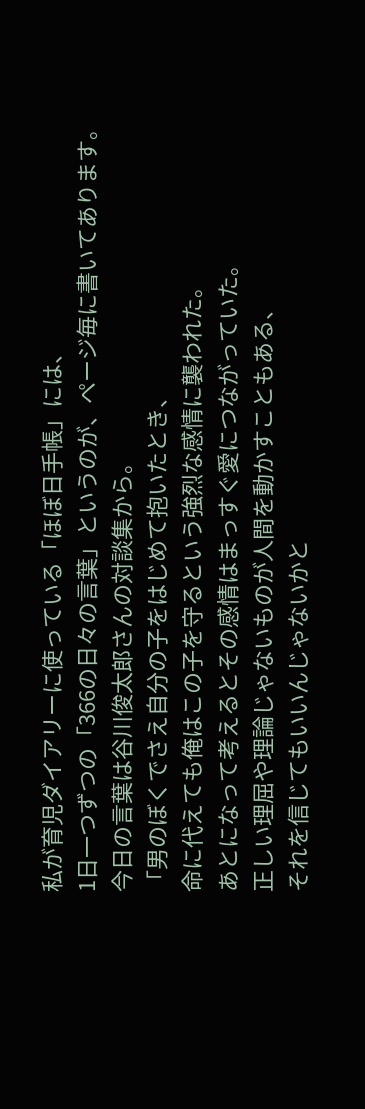私が育児ダイアリーに使っている「ほぼ日手帳」には、
1日一つずつの「366の日々の言葉」というのが、ページ毎に書いてあります。
今日の言葉は谷川俊太郎さんの対談集から。
「男のぼくでさえ自分の子をはじめて抱いたとき、
命に代えても俺はこの子を守るという強烈な感情に襲われた。
あとになって考えるとその感情はまっすぐ愛につながっていた。
正しい理屈や理論じゃないものが人間を動かすこともある、
それを信じてもいいんじゃないかと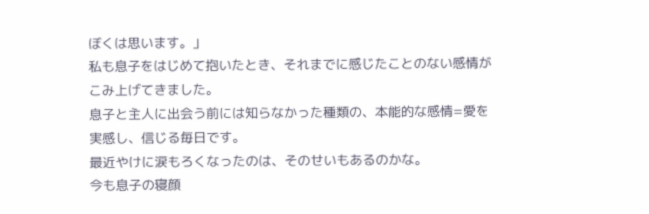ぼくは思います。」
私も息子をはじめて抱いたとき、それまでに感じたことのない感情が
こみ上げてきました。
息子と主人に出会う前には知らなかった種類の、本能的な感情=愛を
実感し、信じる毎日です。
最近やけに涙もろくなったのは、そのせいもあるのかな。
今も息子の寝顔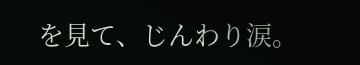を見て、じんわり涙。